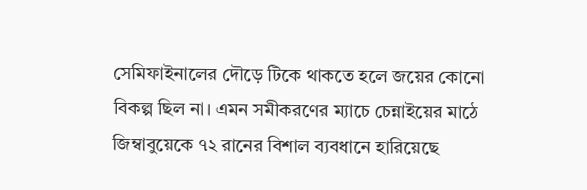সেমিফাইনালের দৌড়ে টিকে থাকতে হলে জয়ের কোনো বিকল্প ছিল না। এমন সমীকরণের ম্যাচে চেন্নাইয়ের মাঠে জিম্বাবুয়েকে ৭২ রানের বিশাল ব্যবধানে হারিয়েছে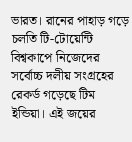ভারত। রানের পাহাড় গড়ে চলতি টি-টোয়েন্টি বিশ্বকাপে নিজেদের সর্বোচ্চ দলীয় সংগ্রহের রেকর্ড গড়েছে টিম ইন্ডিয়া। এই জয়ের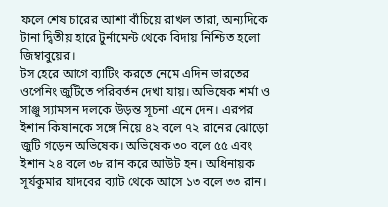ফলে শেষ চারের আশা বাঁচিয়ে রাখল তারা, অন্যদিকে টানা দ্বিতীয় হারে টুর্নামেন্ট থেকে বিদায় নিশ্চিত হলো জিম্বাবুয়ের।
টস হেরে আগে ব্যাটিং করতে নেমে এদিন ভারতের ওপেনিং জুটিতে পরিবর্তন দেখা যায়। অভিষেক শর্মা ও সাঞ্জু স্যামসন দলকে উড়ন্ত সূচনা এনে দেন। এরপর ইশান কিষানকে সঙ্গে নিয়ে ৪২ বলে ৭২ রানের ঝোড়ো জুটি গড়েন অভিষেক। অভিষেক ৩০ বলে ৫৫ এবং ইশান ২৪ বলে ৩৮ রান করে আউট হন। অধিনায়ক সূর্যকুমার যাদবের ব্যাট থেকে আসে ১৩ বলে ৩৩ রান।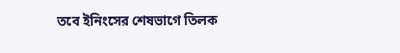তবে ইনিংসের শেষভাগে তিলক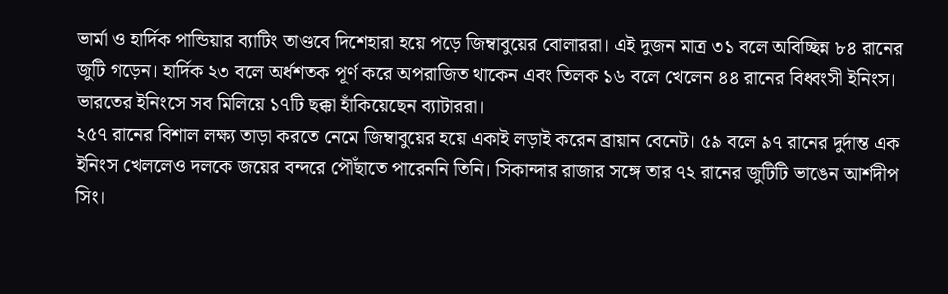ভার্মা ও হার্দিক পান্ডিয়ার ব্যাটিং তাণ্ডবে দিশেহারা হয়ে পড়ে জিম্বাবুয়ের বোলাররা। এই দুজন মাত্র ৩১ বলে অবিচ্ছিন্ন ৮৪ রানের জুটি গড়েন। হার্দিক ২৩ বলে অর্ধশতক পূর্ণ করে অপরাজিত থাকেন এবং তিলক ১৬ বলে খেলেন ৪৪ রানের বিধ্বংসী ইনিংস। ভারতের ইনিংসে সব মিলিয়ে ১৭টি ছক্কা হাঁকিয়েছেন ব্যাটাররা।
২৫৭ রানের বিশাল লক্ষ্য তাড়া করতে নেমে জিম্বাবুয়ের হয়ে একাই লড়াই করেন ব্রায়ান বেনেট। ৫৯ বলে ৯৭ রানের দুর্দান্ত এক ইনিংস খেললেও দলকে জয়ের বন্দরে পৌঁছাতে পারেননি তিনি। সিকান্দার রাজার সঙ্গে তার ৭২ রানের জুটিটি ভাঙেন আর্শদীপ সিং।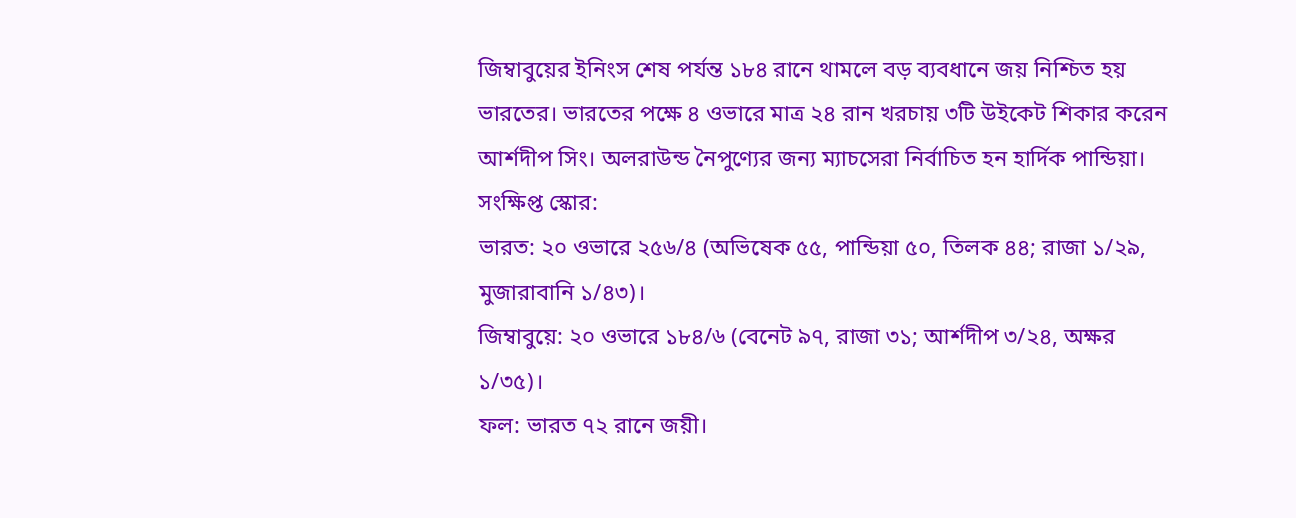জিম্বাবুয়ের ইনিংস শেষ পর্যন্ত ১৮৪ রানে থামলে বড় ব্যবধানে জয় নিশ্চিত হয় ভারতের। ভারতের পক্ষে ৪ ওভারে মাত্র ২৪ রান খরচায় ৩টি উইকেট শিকার করেন আর্শদীপ সিং। অলরাউন্ড নৈপুণ্যের জন্য ম্যাচসেরা নির্বাচিত হন হার্দিক পান্ডিয়া।
সংক্ষিপ্ত স্কোর:
ভারত: ২০ ওভারে ২৫৬/৪ (অভিষেক ৫৫, পান্ডিয়া ৫০, তিলক ৪৪; রাজা ১/২৯, মুজারাবানি ১/৪৩)।
জিম্বাবুয়ে: ২০ ওভারে ১৮৪/৬ (বেনেট ৯৭, রাজা ৩১; আর্শদীপ ৩/২৪, অক্ষর ১/৩৫)।
ফল: ভারত ৭২ রানে জয়ী।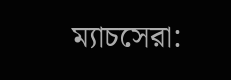ম্যাচসেরা: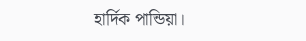হার্দিক পান্ডিয়া।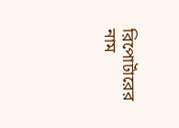রিপোর্টারের নাম